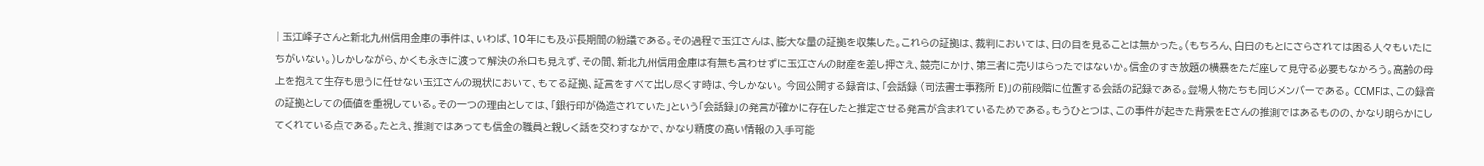| 玉江峰子さんと新北九州信用金庫の事件は、いわば、10年にも及ぶ長期間の紛議である。その過程で玉江さんは、膨大な量の証拠を収集した。これらの証拠は、裁判においては、日の目を見ることは無かった。(もちろん、白日のもとにさらされては困る人々もいたにちがいない。)しかしながら、かくも永きに渡って解決の糸口も見えず、その間、新北九州信用金庫は有無も言わせずに玉江さんの財産を差し押さえ、競売にかけ、第三者に売りはらったではないか。信金のすき放題の横暴をただ座して見守る必要もなかろう。高齢の母上を抱えて生存も思うに任せない玉江さんの現状において、もてる証拠、証言をすべて出し尽くす時は、今しかない。 今回公開する録音は、「会話録 (司法書士事務所 E)」の前段階に位置する会話の記録である。登場人物たちも同じメンバーである。 CCMFは、この録音の証拠としての価値を重視している。その一つの理由としては、「銀行印が偽造されていた」という「会話録」の発言が確かに存在したと推定させる発言が含まれているためである。もうひとつは、この事件が起きた背景をEさんの推測ではあるものの、かなり明らかにしてくれている点である。たとえ、推測ではあっても信金の職員と親しく話を交わすなかで、かなり精度の高い情報の入手可能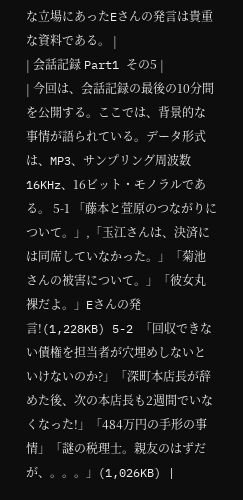な立場にあったEさんの発言は貴重な資料である。 |
| 会話記録 Part1 その5 |
| 今回は、会話記録の最後の10分間を公開する。ここでは、背景的な事情が語られている。データ形式は、MP3、サンプリング周波数16KHz、16ビット・モノラルである。 5-1 「藤本と萱原のつながりについて。」,「玉江さんは、決済には同席していなかった。」「菊池さんの被害について。」「彼女丸裸だよ。」Eさんの発言!(1,228KB) 5-2 「回収できない債権を担当者が穴埋めしないといけないのか?」「深町本店長が辞めた後、次の本店長も2週間でいなくなった!」「484万円の手形の事情」「謎の税理士。親友のはずだが、。。。」(1,026KB) |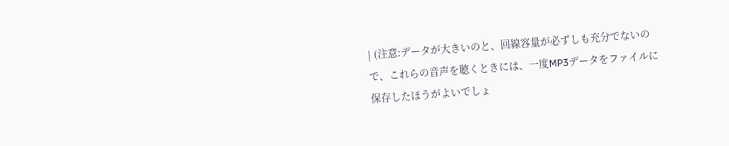| (注意:データが大きいのと、回線容量が必ずしも充分でないので、これらの音声を聴くときには、一度MP3データをファイルに保存したほうがよいでしょ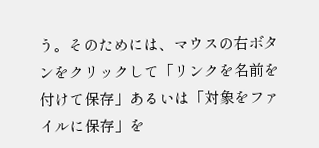う。そのためには、マウスの右ボタンをクリックして「リンクを名前を付けて保存」あるいは「対象をファイルに保存」を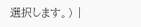選択します。) |